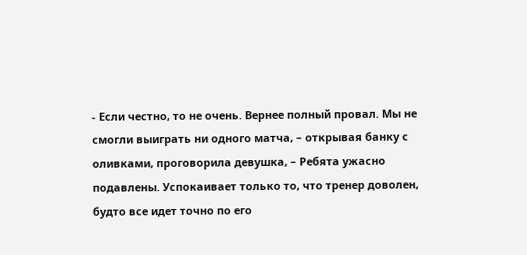- Если честно, то не очень. Вернее полный провал. Мы не смогли выиграть ни одного матча, – открывая банку с оливками, проговорила девушка, – Ребята ужасно подавлены. Успокаивает только то, что тренер доволен, будто все идет точно по его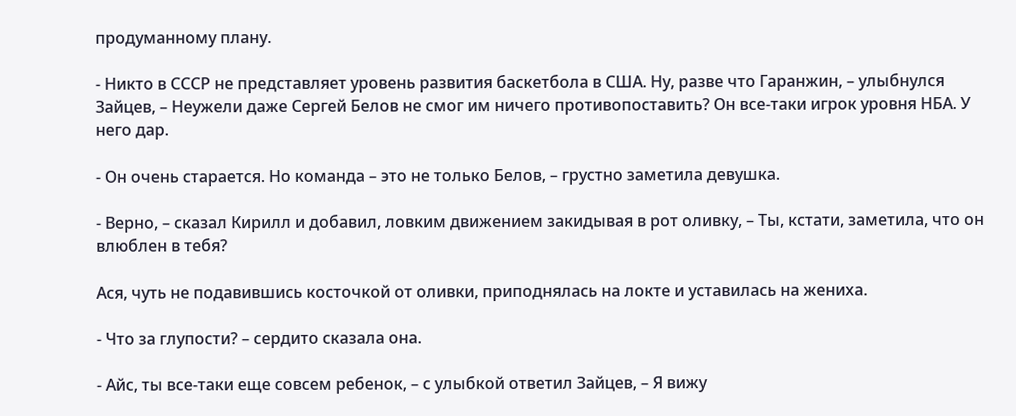продуманному плану.

- Никто в СССР не представляет уровень развития баскетбола в США. Ну, разве что Гаранжин, – улыбнулся Зайцев, – Неужели даже Сергей Белов не смог им ничего противопоставить? Он все-таки игрок уровня НБА. У него дар.

- Он очень старается. Но команда – это не только Белов, – грустно заметила девушка.

- Верно, – сказал Кирилл и добавил, ловким движением закидывая в рот оливку, – Ты, кстати, заметила, что он влюблен в тебя?

Ася, чуть не подавившись косточкой от оливки, приподнялась на локте и уставилась на жениха.

- Что за глупости? – сердито сказала она.

- Айс, ты все-таки еще совсем ребенок, – с улыбкой ответил Зайцев, – Я вижу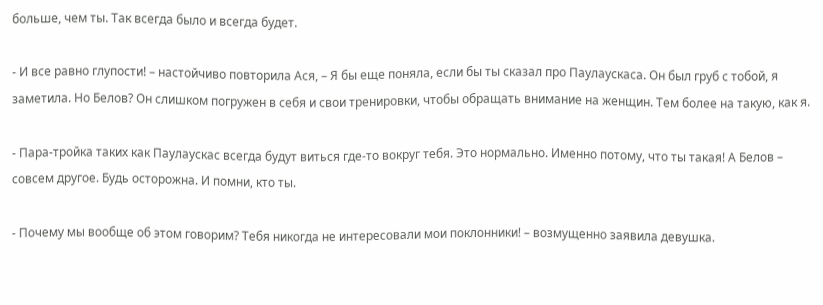больше, чем ты. Так всегда было и всегда будет.

- И все равно глупости! – настойчиво повторила Ася, – Я бы еще поняла, если бы ты сказал про Паулаускаса. Он был груб с тобой, я заметила. Но Белов? Он слишком погружен в себя и свои тренировки, чтобы обращать внимание на женщин. Тем более на такую, как я.

- Пара-тройка таких как Паулаускас всегда будут виться где-то вокруг тебя. Это нормально. Именно потому, что ты такая! А Белов – совсем другое. Будь осторожна. И помни, кто ты.

- Почему мы вообще об этом говорим? Тебя никогда не интересовали мои поклонники! – возмущенно заявила девушка.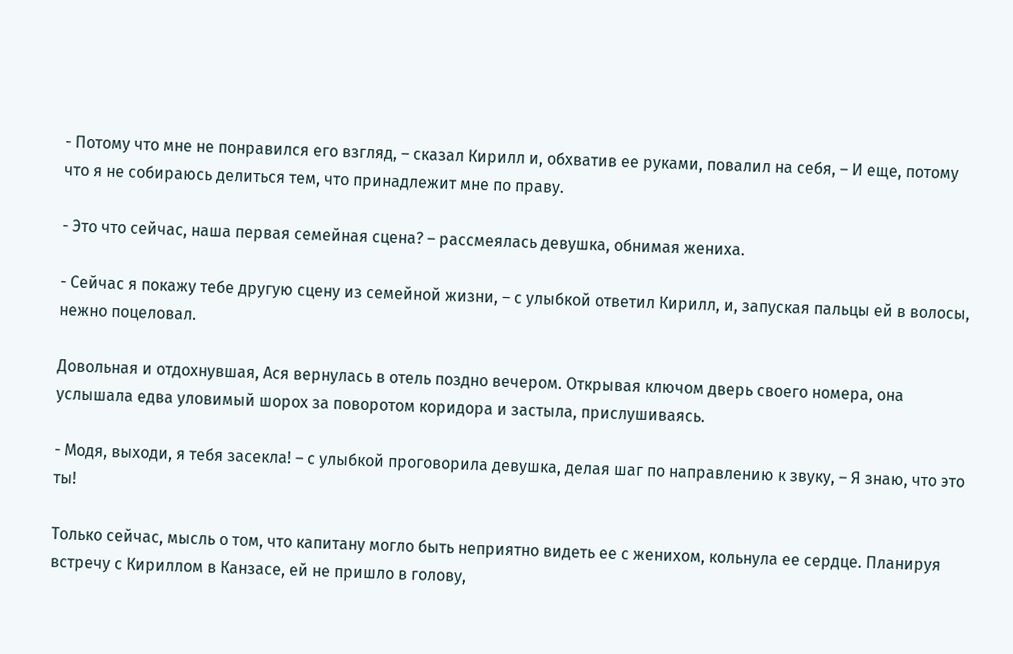- Потому что мне не понравился его взгляд, – сказал Кирилл и, обхватив ее руками, повалил на себя, – И еще, потому что я не собираюсь делиться тем, что принадлежит мне по праву.

- Это что сейчас, наша первая семейная сцена? – рассмеялась девушка, обнимая жениха.

- Сейчас я покажу тебе другую сцену из семейной жизни, – с улыбкой ответил Кирилл, и, запуская пальцы ей в волосы, нежно поцеловал.

Довольная и отдохнувшая, Ася вернулась в отель поздно вечером. Открывая ключом дверь своего номера, она услышала едва уловимый шорох за поворотом коридора и застыла, прислушиваясь.

- Модя, выходи, я тебя засекла! – с улыбкой проговорила девушка, делая шаг по направлению к звуку, – Я знаю, что это ты!

Только сейчас, мысль о том, что капитану могло быть неприятно видеть ее с женихом, кольнула ее сердце. Планируя встречу с Кириллом в Канзасе, ей не пришло в голову,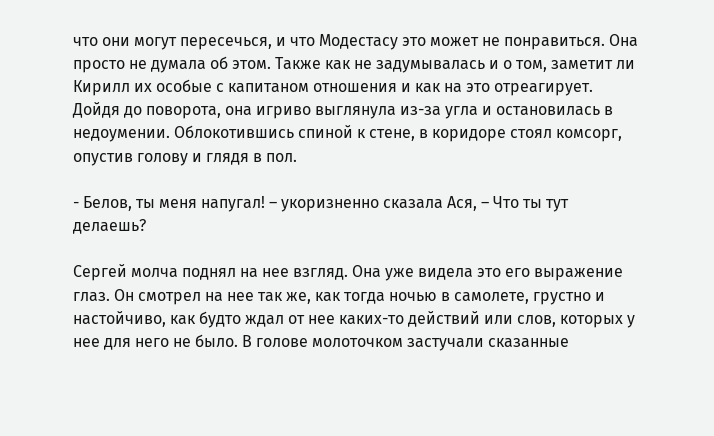что они могут пересечься, и что Модестасу это может не понравиться. Она просто не думала об этом. Также как не задумывалась и о том, заметит ли Кирилл их особые с капитаном отношения и как на это отреагирует. Дойдя до поворота, она игриво выглянула из-за угла и остановилась в недоумении. Облокотившись спиной к стене, в коридоре стоял комсорг, опустив голову и глядя в пол.

- Белов, ты меня напугал! – укоризненно сказала Ася, – Что ты тут делаешь?

Сергей молча поднял на нее взгляд. Она уже видела это его выражение глаз. Он смотрел на нее так же, как тогда ночью в самолете, грустно и настойчиво, как будто ждал от нее каких-то действий или слов, которых у нее для него не было. В голове молоточком застучали сказанные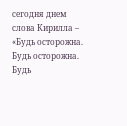сегодня днем слова Кирилла – «Будь осторожна. Будь осторожна. Будь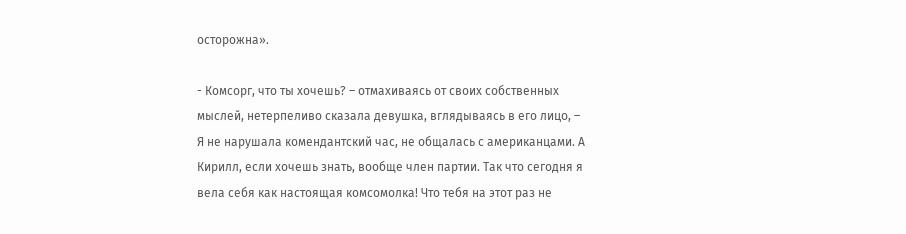осторожна».

- Комсорг, что ты хочешь? – отмахиваясь от своих собственных мыслей, нетерпеливо сказала девушка, вглядываясь в его лицо, – Я не нарушала комендантский час, не общалась с американцами. А Кирилл, если хочешь знать, вообще член партии. Так что сегодня я вела себя как настоящая комсомолка! Что тебя на этот раз не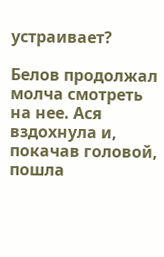устраивает?

Белов продолжал молча смотреть на нее. Ася вздохнула и, покачав головой, пошла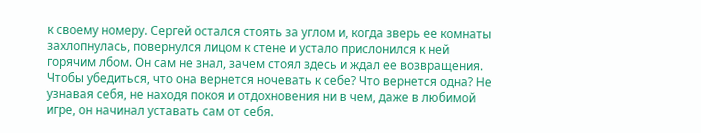к своему номеру. Сергей остался стоять за углом и, когда зверь ее комнаты захлопнулась, повернулся лицом к стене и устало прислонился к ней горячим лбом. Он сам не знал, зачем стоял здесь и ждал ее возвращения. Чтобы убедиться, что она вернется ночевать к себе? Что вернется одна? Не узнавая себя, не находя покоя и отдохновения ни в чем, даже в любимой игре, он начинал уставать сам от себя.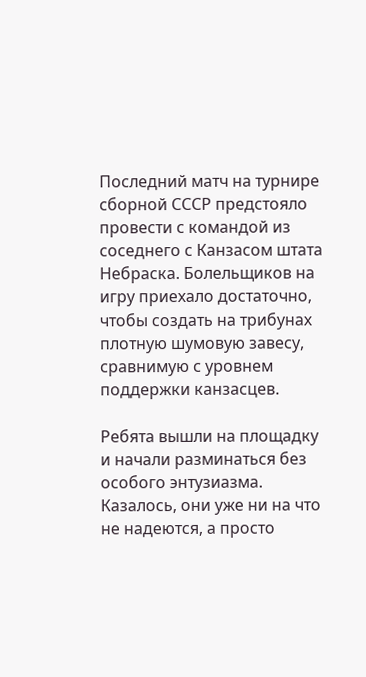Последний матч на турнире сборной СССР предстояло провести с командой из соседнего с Канзасом штата Небраска. Болельщиков на игру приехало достаточно, чтобы создать на трибунах плотную шумовую завесу, сравнимую с уровнем поддержки канзасцев.

Ребята вышли на площадку и начали разминаться без особого энтузиазма. Казалось, они уже ни на что не надеются, а просто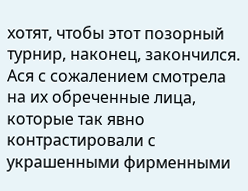хотят, чтобы этот позорный турнир, наконец, закончился. Ася с сожалением смотрела на их обреченные лица, которые так явно контрастировали с украшенными фирменными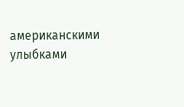американскими улыбками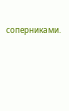соперниками.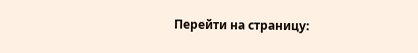Перейти на страницу: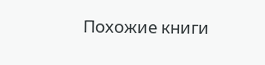Похожие книги